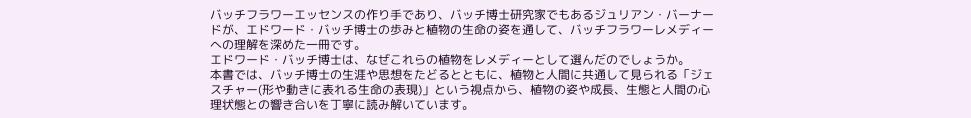バッチフラワーエッセンスの作り手であり、バッチ博士研究家でもあるジュリアン・バーナードが、エドワード・バッチ博士の歩みと植物の生命の姿を通して、バッチフラワーレメディーへの理解を深めた一冊です。
エドワード・バッチ博士は、なぜこれらの植物をレメディーとして選んだのでしょうか。
本書では、バッチ博士の生涯や思想をたどるとともに、植物と人間に共通して見られる「ジェスチャー(形や動きに表れる生命の表現)」という視点から、植物の姿や成長、生態と人間の心理状態との響き合いを丁寧に読み解いています。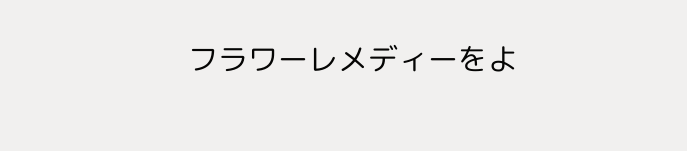フラワーレメディーをよ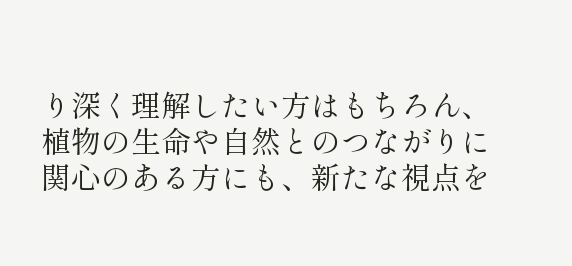り深く理解したい方はもちろん、植物の生命や自然とのつながりに関心のある方にも、新たな視点を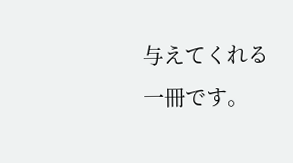与えてくれる一冊です。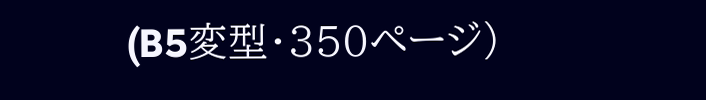(B5変型・350ページ)